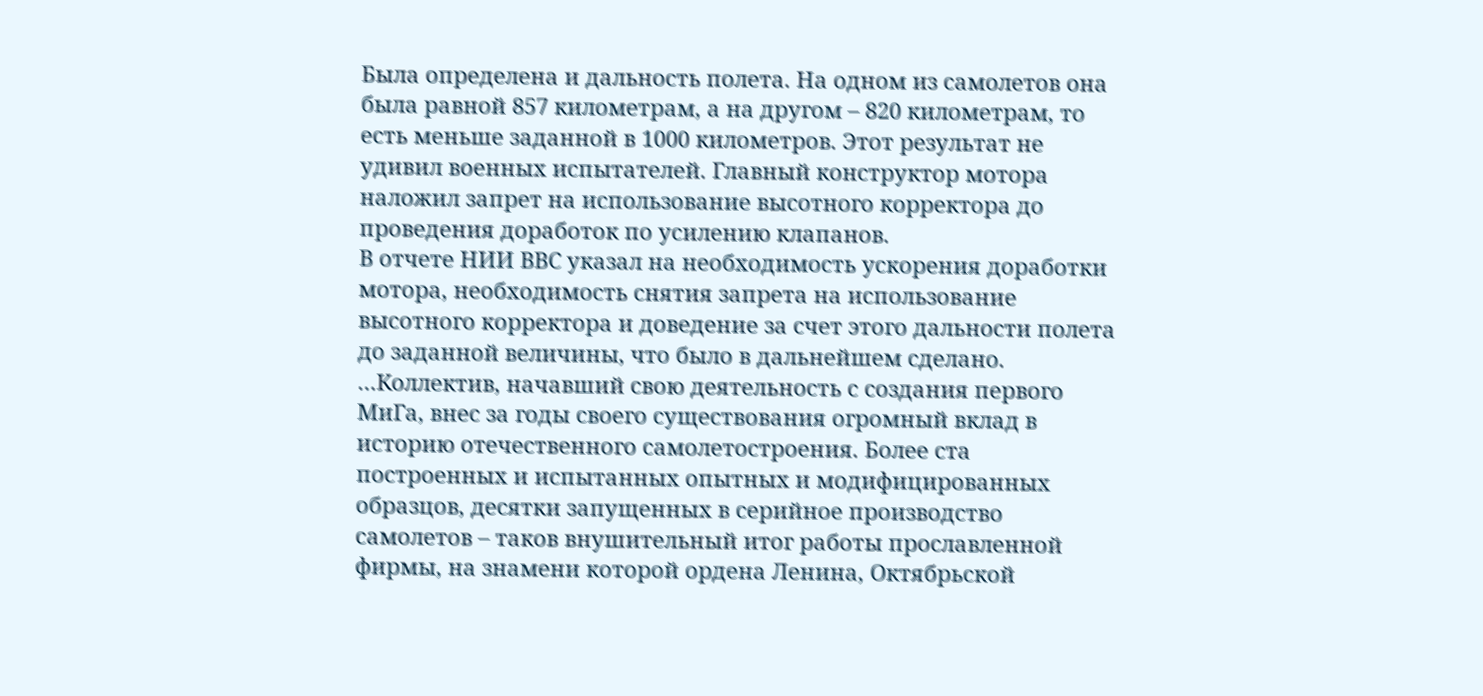Была определена и дальность полета. На одном из самолетов она была равной 857 километрам, а на другом – 820 километрам, то есть меньше заданной в 1000 километров. Этот результат не удивил военных испытателей. Главный конструктор мотора наложил запрет на использование высотного корректора до проведения доработок по усилению клапанов.
В отчете НИИ ВВС указал на необходимость ускорения доработки мотора, необходимость снятия запрета на использование высотного корректора и доведение за счет этого дальности полета до заданной величины, что было в дальнейшем сделано.
…Коллектив, начавший свою деятельность с создания первого МиГа, внес за годы своего существования огромный вклад в историю отечественного самолетостроения. Более ста построенных и испытанных опытных и модифицированных образцов, десятки запущенных в серийное производство самолетов – таков внушительный итог работы прославленной фирмы, на знамени которой ордена Ленина, Октябрьской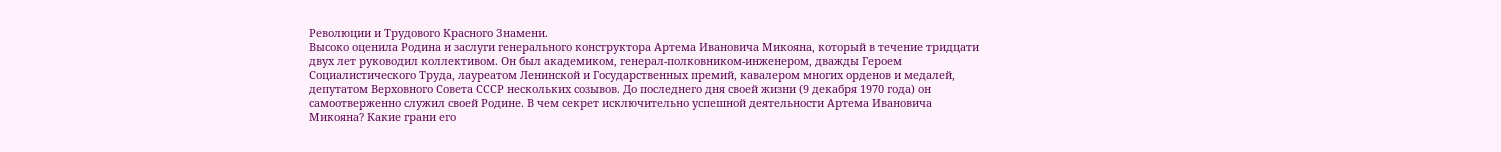Революции и Трудового Красного Знамени.
Высоко оценила Родина и заслуги генерального конструктора Артема Ивановича Микояна, который в течение тридцати двух лет руководил коллективом. Он был академиком, генерал-полковником-инженером, дважды Героем Социалистического Труда, лауреатом Ленинской и Государственных премий, кавалером многих орденов и медалей, депутатом Верховного Совета СССР нескольких созывов. До последнего дня своей жизни (9 декабря 1970 года) он самоотверженно служил своей Родине. В чем секрет исключительно успешной деятельности Артема Ивановича Микояна? Какие грани его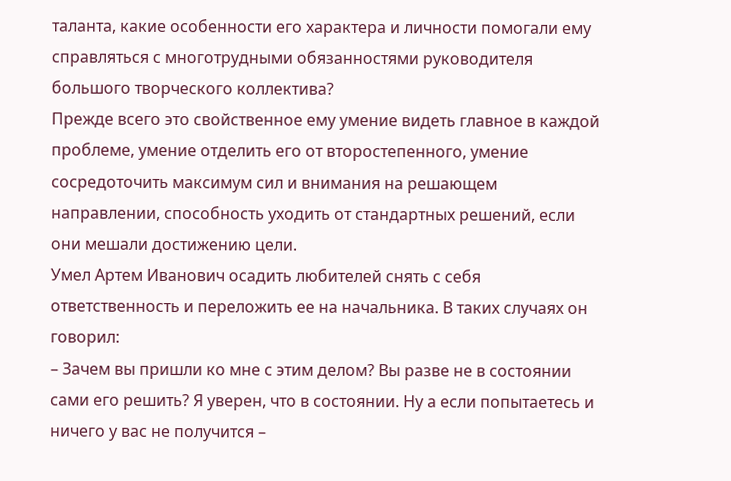таланта, какие особенности его характера и личности помогали ему справляться с многотрудными обязанностями руководителя большого творческого коллектива?
Прежде всего это свойственное ему умение видеть главное в каждой проблеме, умение отделить его от второстепенного, умение сосредоточить максимум сил и внимания на решающем направлении, способность уходить от стандартных решений, если они мешали достижению цели.
Умел Артем Иванович осадить любителей снять с себя ответственность и переложить ее на начальника. В таких случаях он говорил:
– Зачем вы пришли ко мне с этим делом? Вы разве не в состоянии сами его решить? Я уверен, что в состоянии. Ну а если попытаетесь и ничего у вас не получится –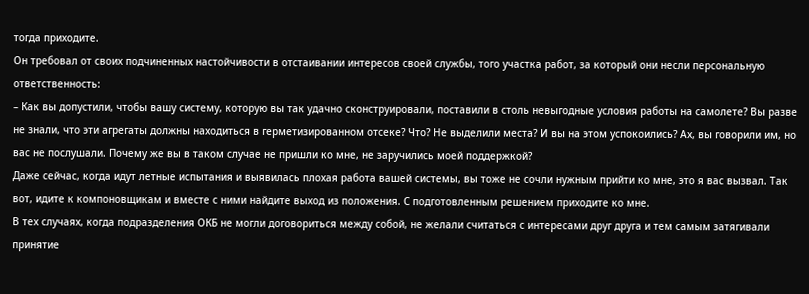тогда приходите.
Он требовал от своих подчиненных настойчивости в отстаивании интересов своей службы, того участка работ, за который они несли персональную ответственность:
– Как вы допустили, чтобы вашу систему, которую вы так удачно сконструировали, поставили в столь невыгодные условия работы на самолете? Вы разве не знали, что эти агрегаты должны находиться в герметизированном отсеке? Что? Не выделили места? И вы на этом успокоились? Ах, вы говорили им, но вас не послушали. Почему же вы в таком случае не пришли ко мне, не заручились моей поддержкой?
Даже сейчас, когда идут летные испытания и выявилась плохая работа вашей системы, вы тоже не сочли нужным прийти ко мне, это я вас вызвал. Так вот, идите к компоновщикам и вместе с ними найдите выход из положения. С подготовленным решением приходите ко мне.
В тех случаях, когда подразделения ОКБ не могли договориться между собой, не желали считаться с интересами друг друга и тем самым затягивали принятие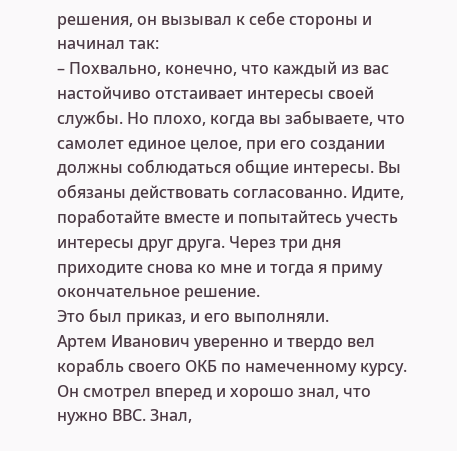решения, он вызывал к себе стороны и начинал так:
– Похвально, конечно, что каждый из вас настойчиво отстаивает интересы своей службы. Но плохо, когда вы забываете, что самолет единое целое, при его создании должны соблюдаться общие интересы. Вы обязаны действовать согласованно. Идите, поработайте вместе и попытайтесь учесть интересы друг друга. Через три дня приходите снова ко мне и тогда я приму окончательное решение.
Это был приказ, и его выполняли.
Артем Иванович уверенно и твердо вел корабль своего ОКБ по намеченному курсу. Он смотрел вперед и хорошо знал, что нужно ВВС. Знал,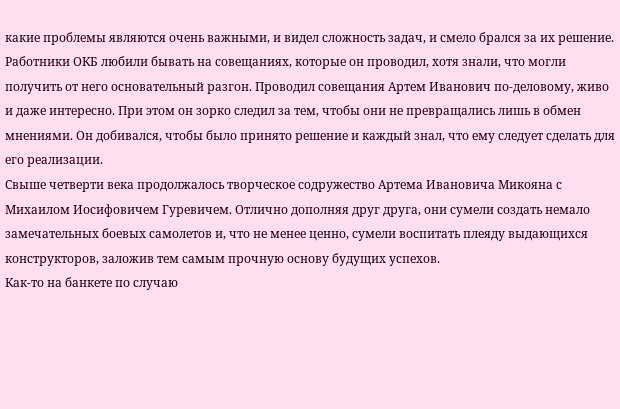какие проблемы являются очень важными, и видел сложность задач, и смело брался за их решение.
Работники ОКБ любили бывать на совещаниях, которые он проводил, хотя знали, что могли получить от него основательный разгон. Проводил совещания Артем Иванович по-деловому, живо и даже интересно. При этом он зорко следил за тем, чтобы они не превращались лишь в обмен мнениями. Он добивался, чтобы было принято решение и каждый знал, что ему следует сделать для его реализации.
Свыше четверти века продолжалось творческое содружество Артема Ивановича Микояна с Михаилом Иосифовичем Гуревичем. Отлично дополняя друг друга, они сумели создать немало замечательных боевых самолетов и, что не менее ценно, сумели воспитать плеяду выдающихся конструкторов, заложив тем самым прочную основу будущих успехов.
Как-то на банкете по случаю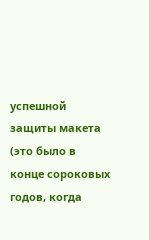успешной защиты макета (это было в конце сороковых годов, когда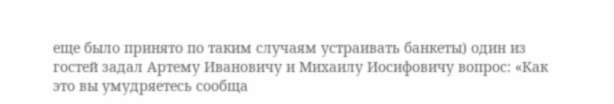еще было принято по таким случаям устраивать банкеты) один из гостей задал Артему Ивановичу и Михаилу Иосифовичу вопрос: «Как это вы умудряетесь сообща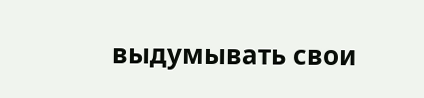выдумывать свои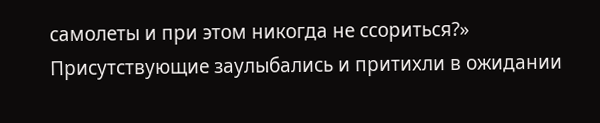самолеты и при этом никогда не ссориться?»
Присутствующие заулыбались и притихли в ожидании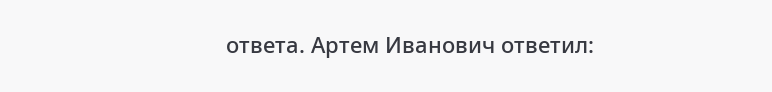ответа. Артем Иванович ответил: